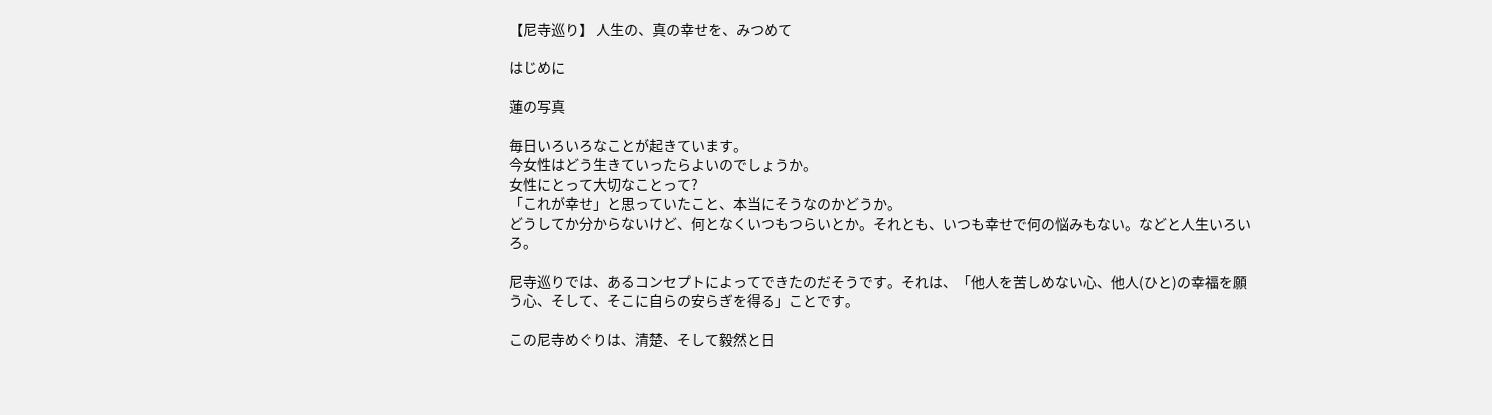【尼寺巡り】 人生の、真の幸せを、みつめて

はじめに

蓮の写真

毎日いろいろなことが起きています。
今女性はどう生きていったらよいのでしょうか。
女性にとって大切なことって?
「これが幸せ」と思っていたこと、本当にそうなのかどうか。
どうしてか分からないけど、何となくいつもつらいとか。それとも、いつも幸せで何の悩みもない。などと人生いろいろ。

尼寺巡りでは、あるコンセプトによってできたのだそうです。それは、「他人を苦しめない心、他人(ひと)の幸福を願う心、そして、そこに自らの安らぎを得る」ことです。

この尼寺めぐりは、清楚、そして毅然と日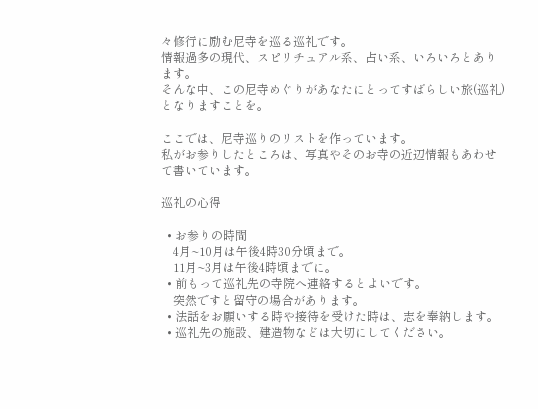々修行に励む尼寺を巡る巡礼です。
情報過多の現代、スピリチュアル系、占い系、いろいろとあります。
そんな中、この尼寺めぐりがあなたにとってすばらしい旅(巡礼)となりますことを。

ここでは、尼寺巡りのリストを作っています。
私がお参りしたところは、写真やそのお寺の近辺情報もあわせて書いています。

巡礼の心得

  • お参りの時間
    4月~10月は午後4時30分頃まで。
    11月~3月は午後4時頃までに。
  • 前もって巡礼先の寺院へ連絡するとよいです。
    突然ですと留守の場合があります。
  • 法話をお願いする時や接待を受けた時は、志を奉納します。
  • 巡礼先の施設、建造物などは大切にしてください。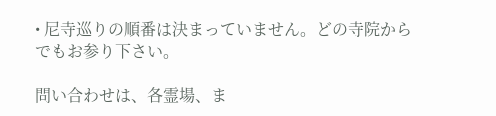• 尼寺巡りの順番は決まっていません。どの寺院からでもお参り下さい。

問い合わせは、各霊場、ま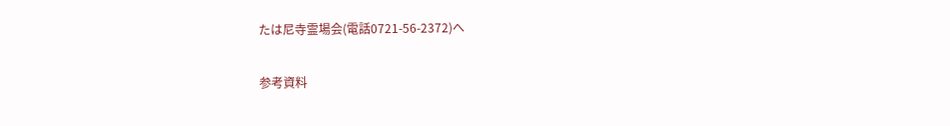たは尼寺霊場会(電話0721-56-2372)へ

参考資料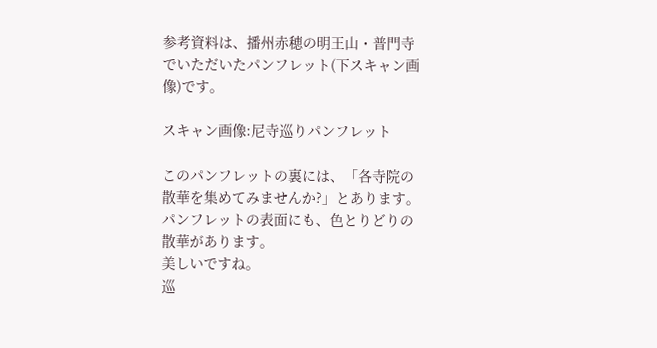参考資料は、播州赤穂の明王山・普門寺でいただいたパンフレット(下スキャン画像)です。

スキャン画像:尼寺巡りパンフレット

このパンフレットの裏には、「各寺院の散華を集めてみませんか?」とあります。
パンフレットの表面にも、色とりどりの散華があります。
美しいですね。
巡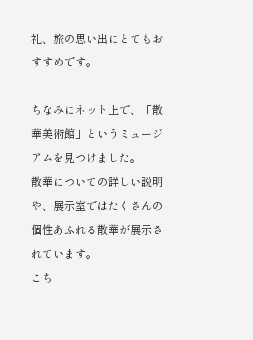礼、旅の思い出にとてもおすすめです。

ちなみにネット上で、「散華美術館」というミュージアムを見つけました。
散華についての詳しい説明や、展示室ではたくさんの個性あふれる散華が展示されています。
こち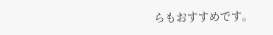らもおすすめです。